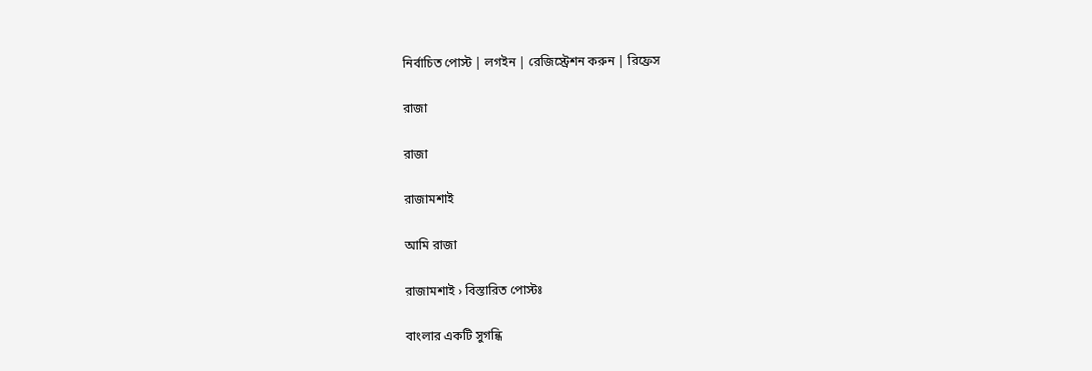নির্বাচিত পোস্ট | লগইন | রেজিস্ট্রেশন করুন | রিফ্রেস

রাজা

রাজা

রাজামশাই

আমি রাজা

রাজামশাই › বিস্তারিত পোস্টঃ

বাংলার একটি সুগন্ধি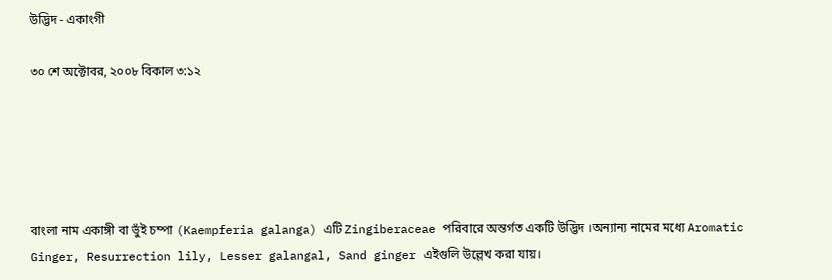উদ্ভিদ - একাংগী

৩০ শে অক্টোবর, ২০০৮ বিকাল ৩:১২





বাংলা নাম একাঙ্গী বা ভুঁই চম্পা (Kaempferia galanga) এটি Zingiberaceae পরিবারে অন্তর্গত একটি উদ্ভিদ ।অন্যান্য নামের মধ্যে Aromatic Ginger, Resurrection lily, Lesser galangal, Sand ginger এইগুলি উল্লেখ করা যায়।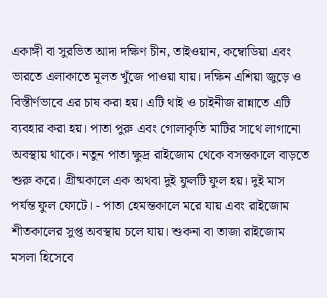একাঙ্গী বা সুরভিত আদা দক্ষিণ চীন, তাইওয়ান, কম্বোডিয়া এবং ভারতে এলাকাতে মূলত খুঁজে পাওয়া যায়। দক্ষিন এশিয়া জুড়ে ও বিস্তীর্ণভাবে এর চাষ করা হয়। এটি থাই ও চাইনীজ রান্নাতে এটি ব্যবহার করা হয়। পাতা পুরু এবং গোলাকৃতি মাটির সাথে লাগানো অবস্থায় থাকে। নতুন পাতা ক্ষুদ্র রাইজোম থেকে বসন্তকালে বাড়তে শুরু করে। গ্রীষ্মকালে এক অথবা দুই ফুলটি ফুল হয়। দুই মাস পর্যন্ত ফুল ফোটে। - পাতা হেমন্তকালে মরে যায় এবং রাইজোম শীতকালের সুপ্ত অবস্থায় চলে যায়। শুকনা বা তাজা রাইজোম মসলা হিসেবে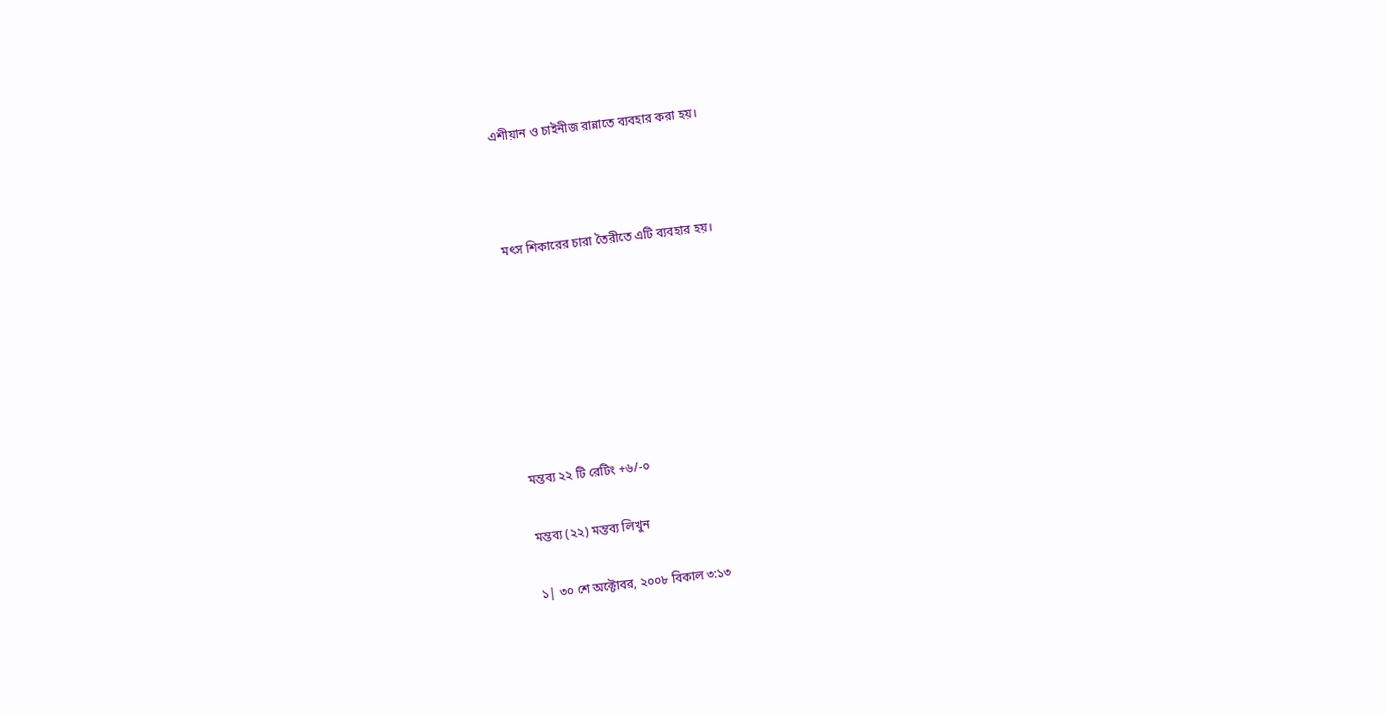এশীয়ান ও চাইনীজ রান্নাতে ব্যবহার করা হয়।



মৎস শিকারের চারা তৈরীতে এটি ব্যবহার হয়।







মন্তব্য ২২ টি রেটিং +৬/-০

মন্তব্য (২২) মন্তব্য লিখুন

১| ৩০ শে অক্টোবর, ২০০৮ বিকাল ৩:১৩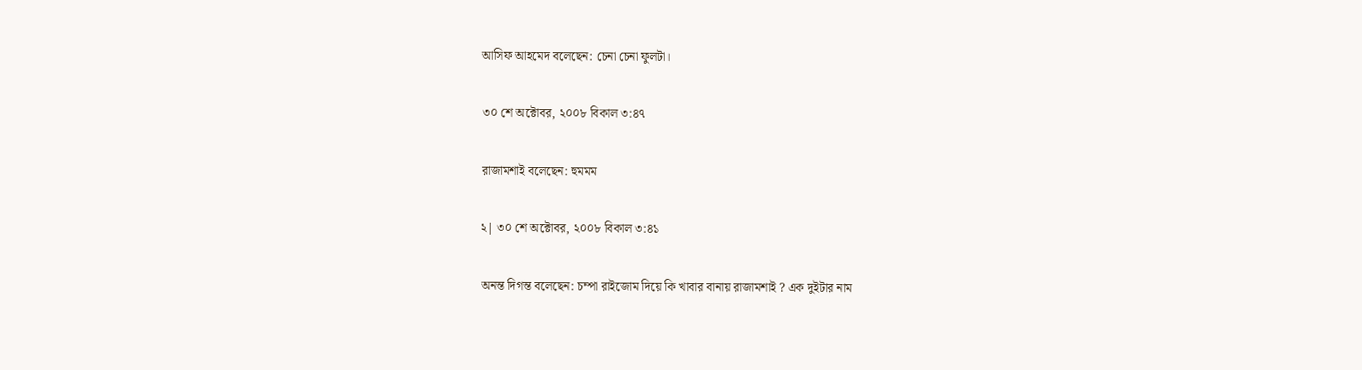আসিফ আহমেদ বলেছেন: চেনা চেনা ফুলটা।

৩০ শে অক্টোবর, ২০০৮ বিকাল ৩:৪৭

রাজামশাই বলেছেন: হুমমম

২| ৩০ শে অক্টোবর, ২০০৮ বিকাল ৩:৪১

অনন্ত দিগন্ত বলেছেন: চম্পা রাইজোম দিয়ে কি খাবার বানায় রাজামশাই ? এক দুইটার নাম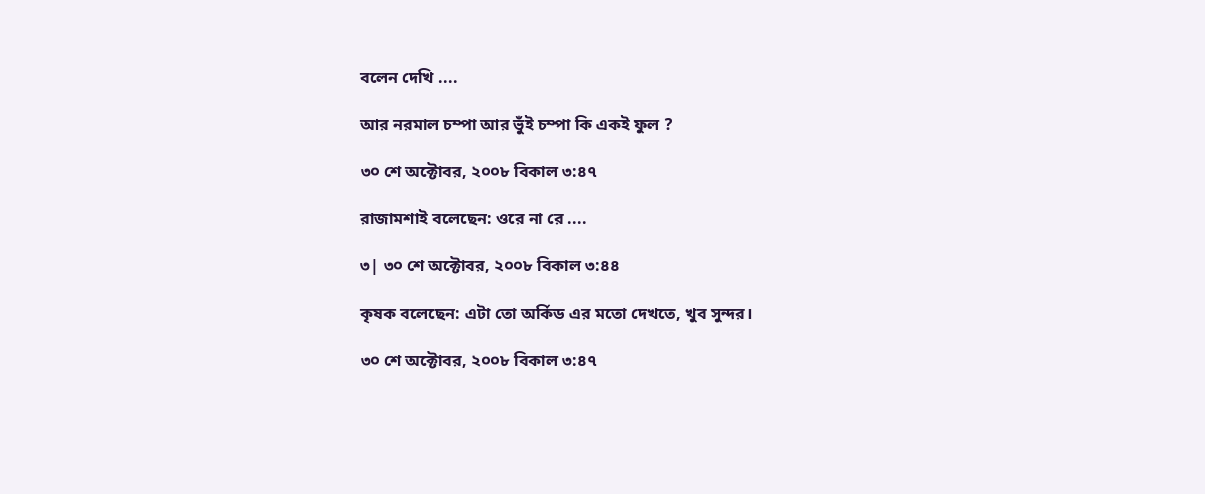বলেন দেখি ....

আর নরমাল চম্পা আর ভুঁই চম্পা কি একই ফুল ?

৩০ শে অক্টোবর, ২০০৮ বিকাল ৩:৪৭

রাজামশাই বলেছেন: ওরে না রে ....

৩| ৩০ শে অক্টোবর, ২০০৮ বিকাল ৩:৪৪

কৃষক বলেছেন: এটা তো অর্কিড এর মতো দেখতে, খুব সুন্দর।

৩০ শে অক্টোবর, ২০০৮ বিকাল ৩:৪৭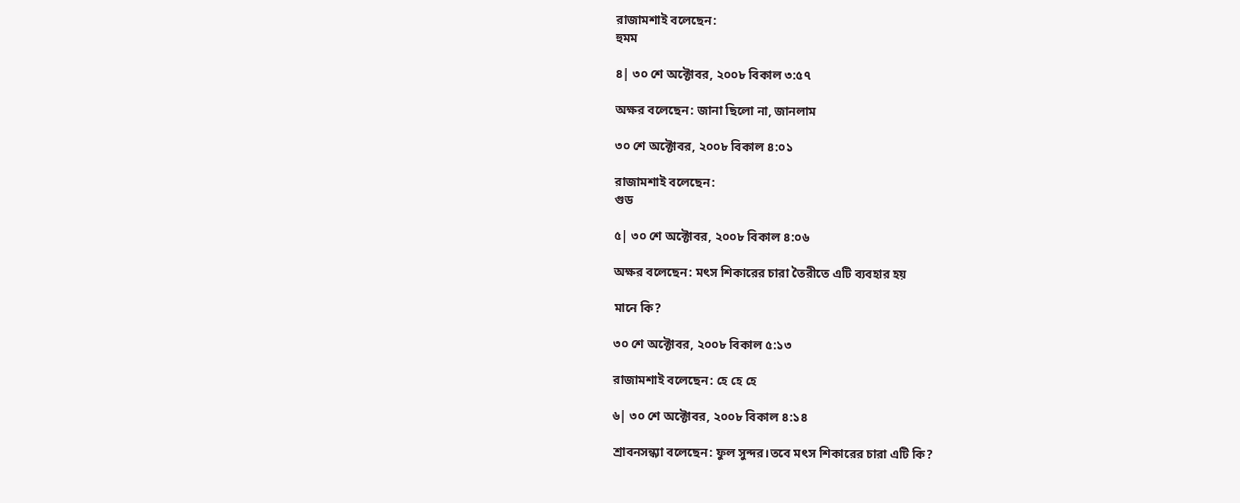রাজামশাই বলেছেন:
হুমম

৪| ৩০ শে অক্টোবর, ২০০৮ বিকাল ৩:৫৭

অক্ষর বলেছেন: জানা ছিলো না, জানলাম

৩০ শে অক্টোবর, ২০০৮ বিকাল ৪:০১

রাজামশাই বলেছেন:
গুড

৫| ৩০ শে অক্টোবর, ২০০৮ বিকাল ৪:০৬

অক্ষর বলেছেন: মৎস শিকারের চারা তৈরীতে এটি ব্যবহার হয়

মানে কি?

৩০ শে অক্টোবর, ২০০৮ বিকাল ৫:১৩

রাজামশাই বলেছেন: হে হে হে

৬| ৩০ শে অক্টোবর, ২০০৮ বিকাল ৪:১৪

শ্রাবনসন্ধ্যা বলেছেন: ফুল সুন্দর।তবে মৎস শিকারের চারা এটি কি?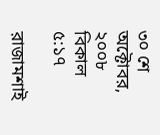৩০ শে অক্টোবর, ২০০৮ বিকাল ৫:১৭

রাজামশাই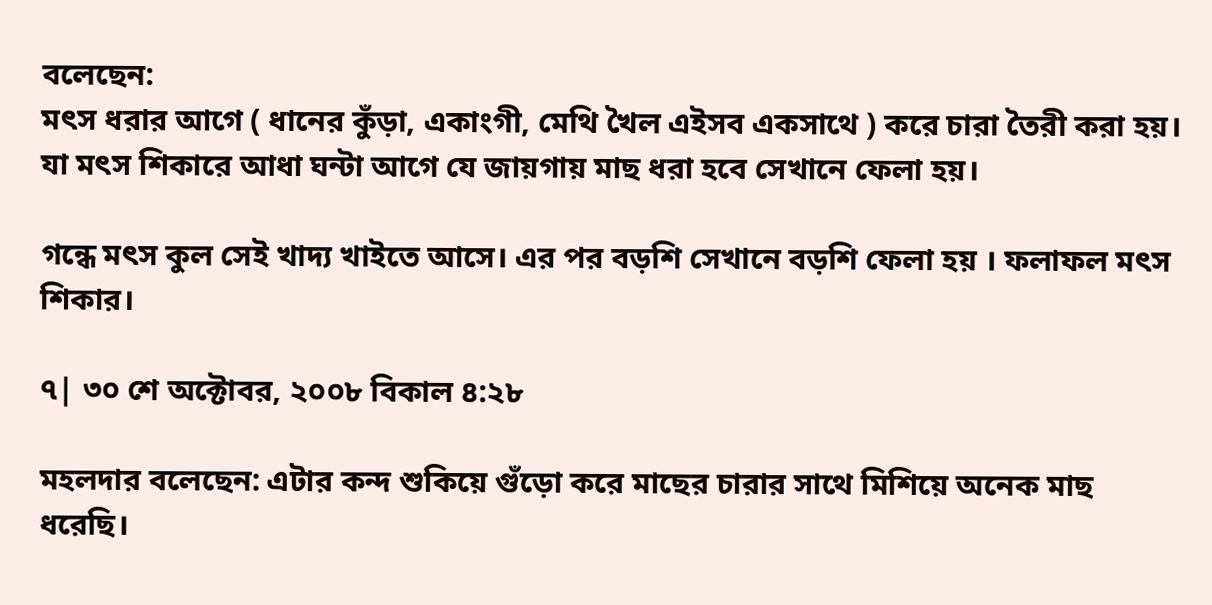বলেছেন:
মৎস ধরার আগে ( ধানের কুঁড়া, একাংগী, মেথি খৈল এইসব একসাথে ) করে চারা তৈরী করা হয়। যা মৎস শিকারে আধা ঘন্টা আগে যে জায়গায় মাছ ধরা হবে সেখানে ফেলা হয়।

গন্ধে মৎস কুল সেই খাদ্য খাইতে আসে। এর পর বড়শি সেখানে বড়শি ফেলা হয় । ফলাফল মৎস শিকার।

৭| ৩০ শে অক্টোবর, ২০০৮ বিকাল ৪:২৮

মহলদার বলেছেন: এটার কন্দ শুকিয়ে গুঁড়ো করে মাছের চারার সাথে মিশিয়ে অনেক মাছ ধরেছি।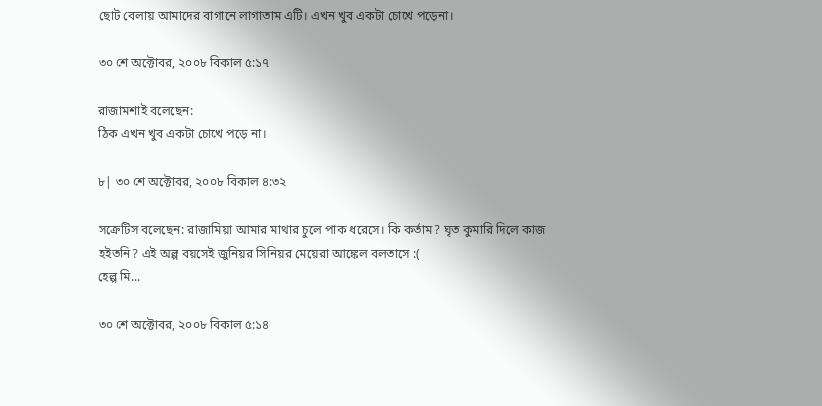ছোট বেলায় আমাদের বাগানে লাগাতাম এটি। এখন খুব একটা চোখে পড়েনা।

৩০ শে অক্টোবর, ২০০৮ বিকাল ৫:১৭

রাজামশাই বলেছেন:
ঠিক এখন খুব একটা চোখে পড়ে না।

৮| ৩০ শে অক্টোবর, ২০০৮ বিকাল ৪:৩২

সক্রেটিস বলেছেন: রাজামিয়া আমার মাথার চুলে পাক ধরেসে। কি কর্তাম? ঘৃত কুমারি দিলে কাজ হইতনি? এই অল্প বয়সেই জুনিয়র সিনিয়র মেয়েরা আঙ্কেল বলতাসে :(
হেল্প মি...

৩০ শে অক্টোবর, ২০০৮ বিকাল ৫:১৪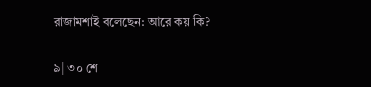রাজামশাই বলেছেন: আরে কয় কি?

৯| ৩০ শে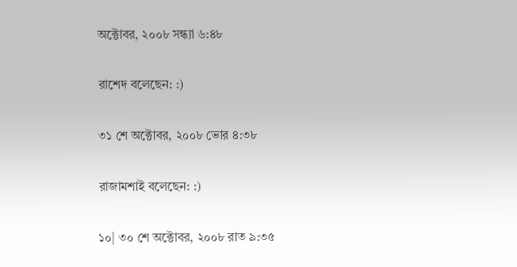অক্টোবর, ২০০৮ সন্ধ্যা ৬:৪৮

রাশেদ বলেছেন: :)

৩১ শে অক্টোবর, ২০০৮ ভোর ৪:৩৮

রাজামশাই বলেছেন: :)

১০| ৩০ শে অক্টোবর, ২০০৮ রাত ৯:৩৫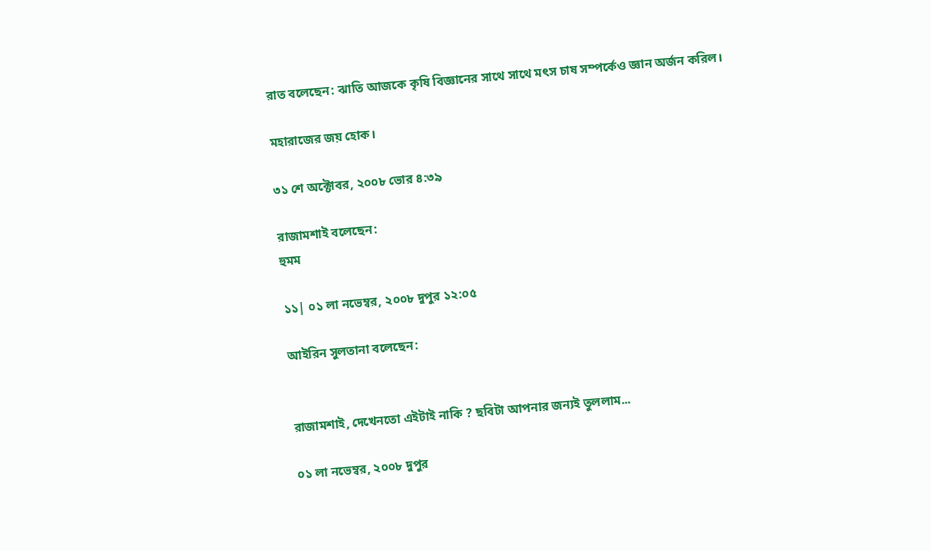রাত বলেছেন: ঝাতি আজকে কৃষি বিজ্ঞানের সাথে সাথে মৎস চাষ সম্পর্কেও জ্ঞান অর্জন করিল।

মহারাজের জয় হোক।

৩১ শে অক্টোবর, ২০০৮ ভোর ৪:৩৯

রাজামশাই বলেছেন:
হুমম

১১| ০১ লা নভেম্বর, ২০০৮ দুপুর ১২:০৫

আইরিন সুলতানা বলেছেন:


রাজামশাই, দেখেনতো এইটাই নাকি ? ছবিটা আপনার জন্যই তুললাম...

০১ লা নভেম্বর, ২০০৮ দুপুর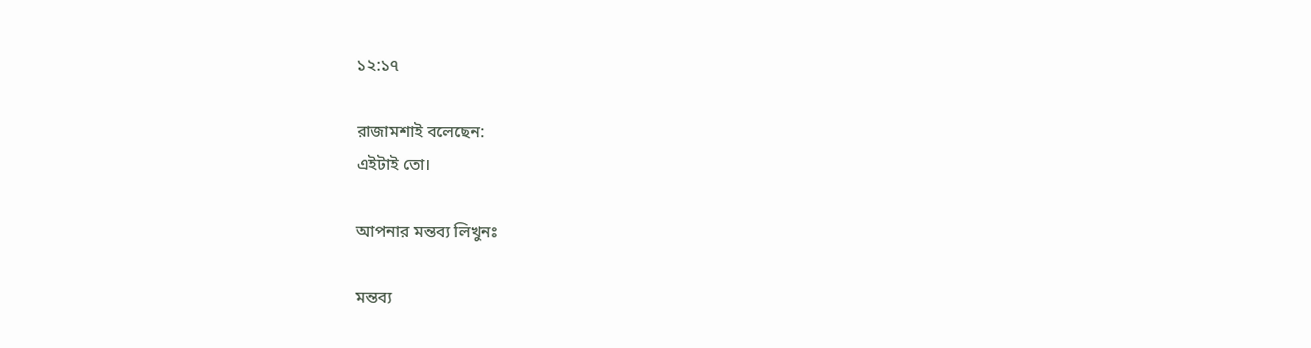১২:১৭

রাজামশাই বলেছেন:
এইটাই তো।

আপনার মন্তব্য লিখুনঃ

মন্তব্য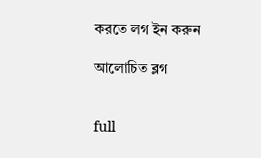করতে লগ ইন করুন

আলোচিত ব্লগ


full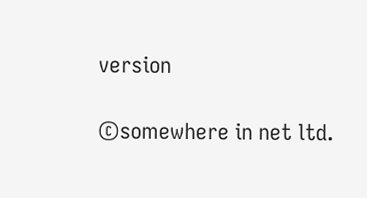version

©somewhere in net ltd.